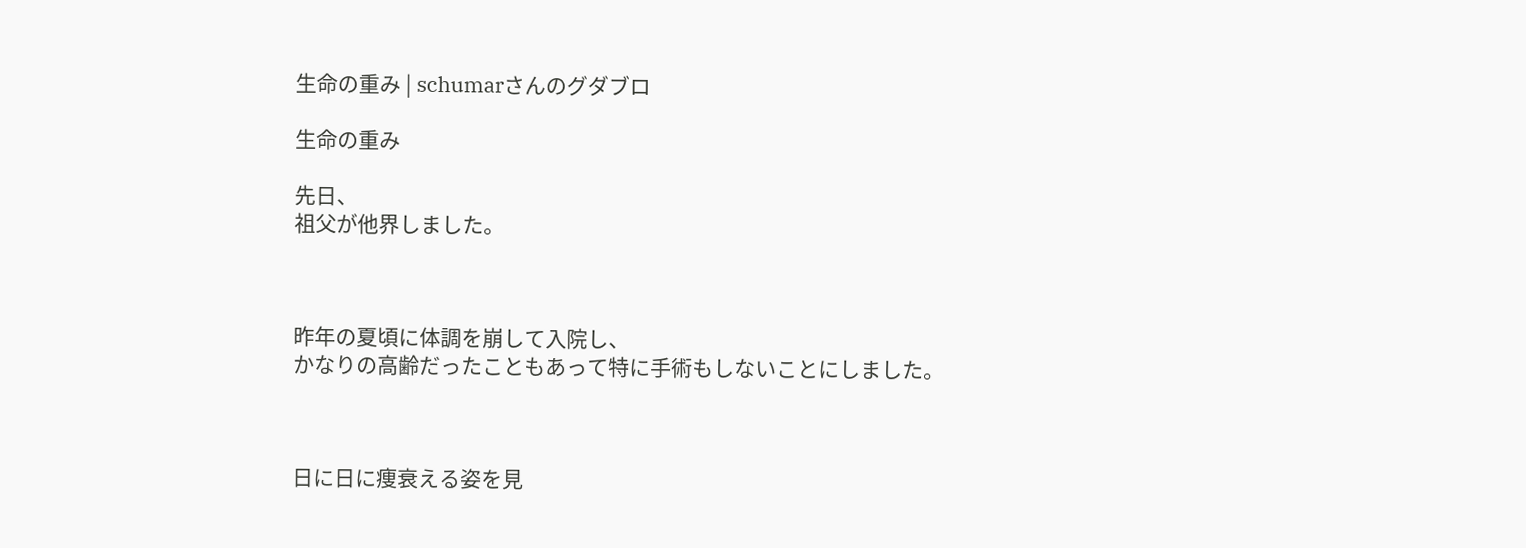生命の重み | schumarさんのグダブロ

生命の重み

先日、
祖父が他界しました。



昨年の夏頃に体調を崩して入院し、
かなりの高齢だったこともあって特に手術もしないことにしました。



日に日に痩衰える姿を見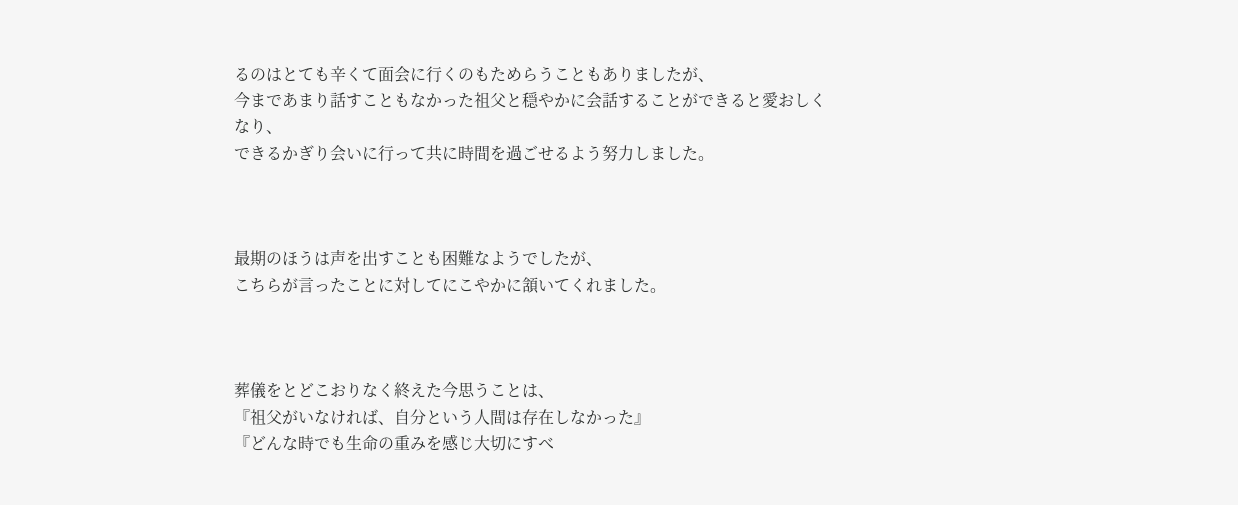るのはとても辛くて面会に行くのもためらうこともありましたが、
今まであまり話すこともなかった祖父と穏やかに会話することができると愛おしくなり、
できるかぎり会いに行って共に時間を過ごせるよう努力しました。



最期のほうは声を出すことも困難なようでしたが、
こちらが言ったことに対してにこやかに頷いてくれました。



葬儀をとどこおりなく終えた今思うことは、
『祖父がいなければ、自分という人間は存在しなかった』
『どんな時でも生命の重みを感じ大切にすべ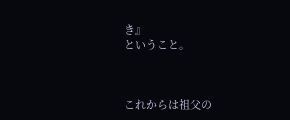き』
ということ。



これからは祖父の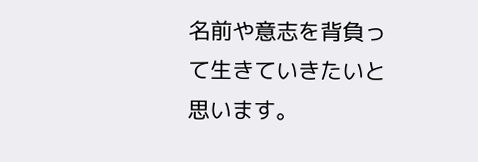名前や意志を背負って生きていきたいと思います。